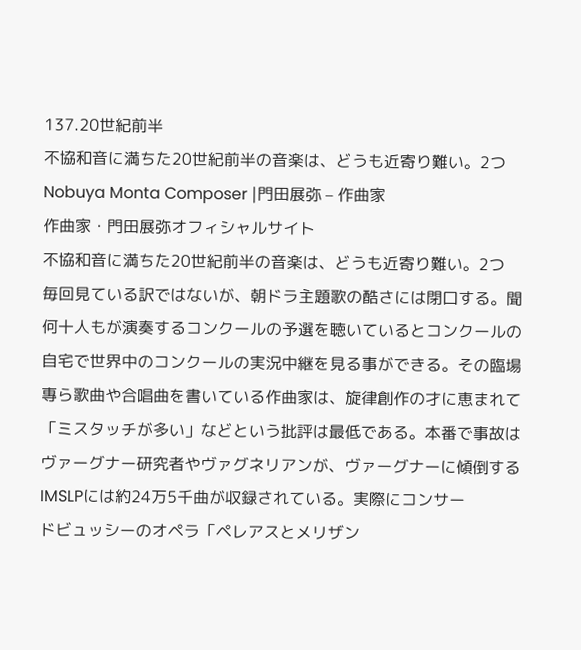137.20世紀前半
不協和音に満ちた20世紀前半の音楽は、どうも近寄り難い。2つ
Nobuya Monta Composer |門田展弥 – 作曲家
作曲家・門田展弥オフィシャルサイト
不協和音に満ちた20世紀前半の音楽は、どうも近寄り難い。2つ
毎回見ている訳ではないが、朝ドラ主題歌の酷さには閉口する。聞
何十人もが演奏するコンクールの予選を聴いているとコンクールの
自宅で世界中のコンクールの実況中継を見る事ができる。その臨場
專ら歌曲や合唱曲を書いている作曲家は、旋律創作の才に恵まれて
「ミスタッチが多い」などという批評は最低である。本番で事故は
ヴァーグナー研究者やヴァグネリアンが、ヴァーグナーに傾倒する
IMSLPには約24万5千曲が収録されている。実際にコンサー
ドビュッシーのオペラ「ペレアスとメリザン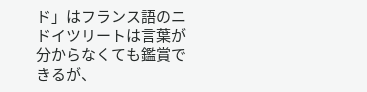ド」はフランス語のニ
ドイツリートは言葉が分からなくても鑑賞できるが、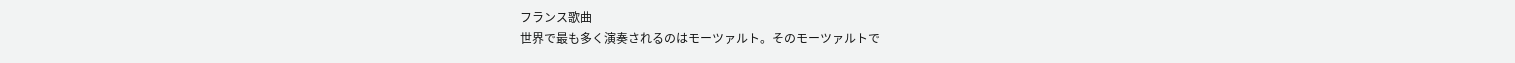フランス歌曲
世界で最も多く演奏されるのはモーツァルト。そのモーツァルトで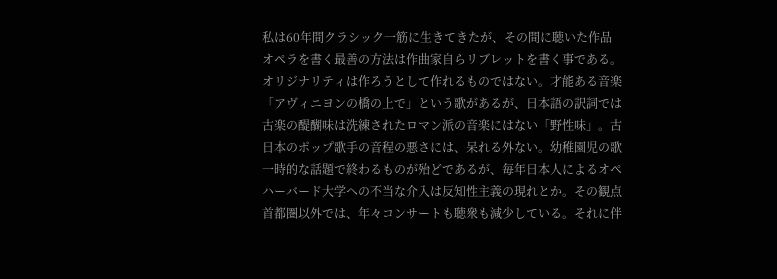私は60年間クラシック一筋に生きてきたが、その間に聴いた作品
オペラを書く最善の方法は作曲家自らリブレットを書く事である。
オリジナリティは作ろうとして作れるものではない。才能ある音楽
「アヴィニヨンの橋の上で」という歌があるが、日本語の訳詞では
古楽の醍醐味は洗練されたロマン派の音楽にはない「野性味」。古
日本のポップ歌手の音程の悪さには、呆れる外ない。幼稚園児の歌
一時的な話題で終わるものが殆どであるが、毎年日本人によるオペ
ハーバード大学への不当な介入は反知性主義の現れとか。その観点
首都圏以外では、年々コンサートも聴衆も減少している。それに伴